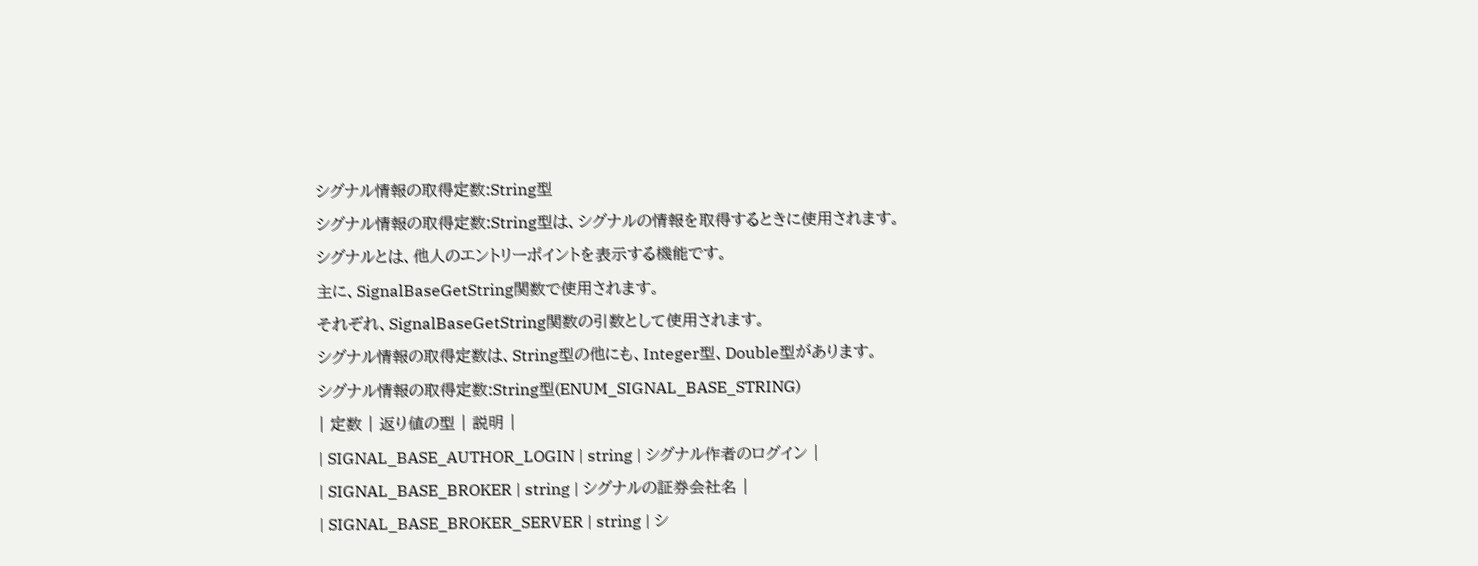シグナル情報の取得定数:String型
シグナル情報の取得定数:String型は、シグナルの情報を取得するときに使用されます。
シグナルとは、他人のエントリーポイントを表示する機能です。
主に、SignalBaseGetString関数で使用されます。
それぞれ、SignalBaseGetString関数の引数として使用されます。
シグナル情報の取得定数は、String型の他にも、Integer型、Double型があります。
シグナル情報の取得定数:String型(ENUM_SIGNAL_BASE_STRING)
| 定数 | 返り値の型 | 説明 |
| SIGNAL_BASE_AUTHOR_LOGIN | string | シグナル作者のログイン |
| SIGNAL_BASE_BROKER | string | シグナルの証券会社名 |
| SIGNAL_BASE_BROKER_SERVER | string | シ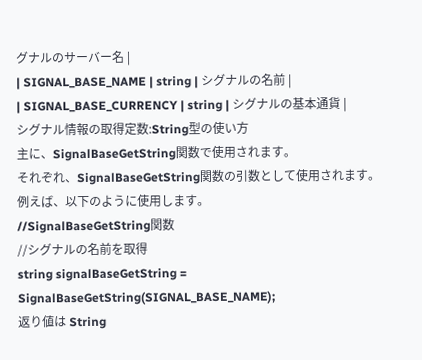グナルのサーバー名 |
| SIGNAL_BASE_NAME | string | シグナルの名前 |
| SIGNAL_BASE_CURRENCY | string | シグナルの基本通貨 |
シグナル情報の取得定数:String型の使い方
主に、SignalBaseGetString関数で使用されます。
それぞれ、SignalBaseGetString関数の引数として使用されます。
例えば、以下のように使用します。
//SignalBaseGetString関数
//シグナルの名前を取得
string signalBaseGetString = SignalBaseGetString(SIGNAL_BASE_NAME);
返り値は String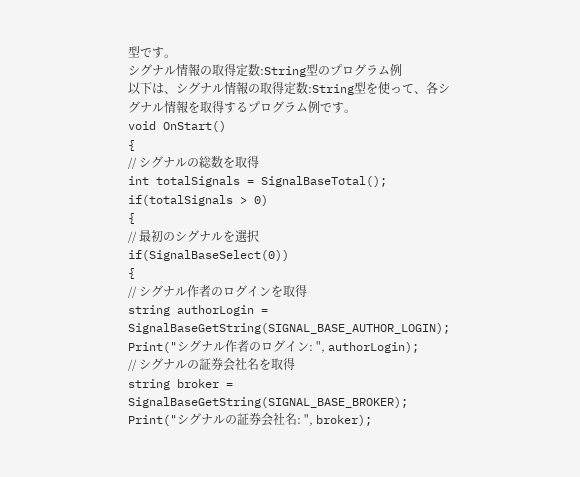型です。
シグナル情報の取得定数:String型のプログラム例
以下は、シグナル情報の取得定数:String型を使って、各シグナル情報を取得するプログラム例です。
void OnStart()
{
// シグナルの総数を取得
int totalSignals = SignalBaseTotal();
if(totalSignals > 0)
{
// 最初のシグナルを選択
if(SignalBaseSelect(0))
{
// シグナル作者のログインを取得
string authorLogin = SignalBaseGetString(SIGNAL_BASE_AUTHOR_LOGIN);
Print("シグナル作者のログイン: ", authorLogin);
// シグナルの証券会社名を取得
string broker = SignalBaseGetString(SIGNAL_BASE_BROKER);
Print("シグナルの証券会社名: ", broker);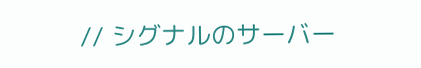// シグナルのサーバー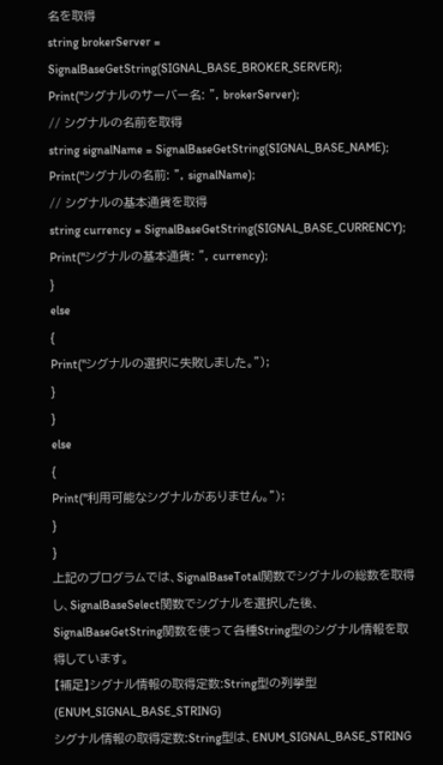名を取得
string brokerServer = SignalBaseGetString(SIGNAL_BASE_BROKER_SERVER);
Print("シグナルのサーバー名: ", brokerServer);
// シグナルの名前を取得
string signalName = SignalBaseGetString(SIGNAL_BASE_NAME);
Print("シグナルの名前: ", signalName);
// シグナルの基本通貨を取得
string currency = SignalBaseGetString(SIGNAL_BASE_CURRENCY);
Print("シグナルの基本通貨: ", currency);
}
else
{
Print("シグナルの選択に失敗しました。");
}
}
else
{
Print("利用可能なシグナルがありません。");
}
}
上記のプログラムでは、SignalBaseTotal関数でシグナルの総数を取得し、SignalBaseSelect関数でシグナルを選択した後、SignalBaseGetString関数を使って各種String型のシグナル情報を取得しています。
【補足】シグナル情報の取得定数:String型の列挙型(ENUM_SIGNAL_BASE_STRING)
シグナル情報の取得定数:String型は、ENUM_SIGNAL_BASE_STRING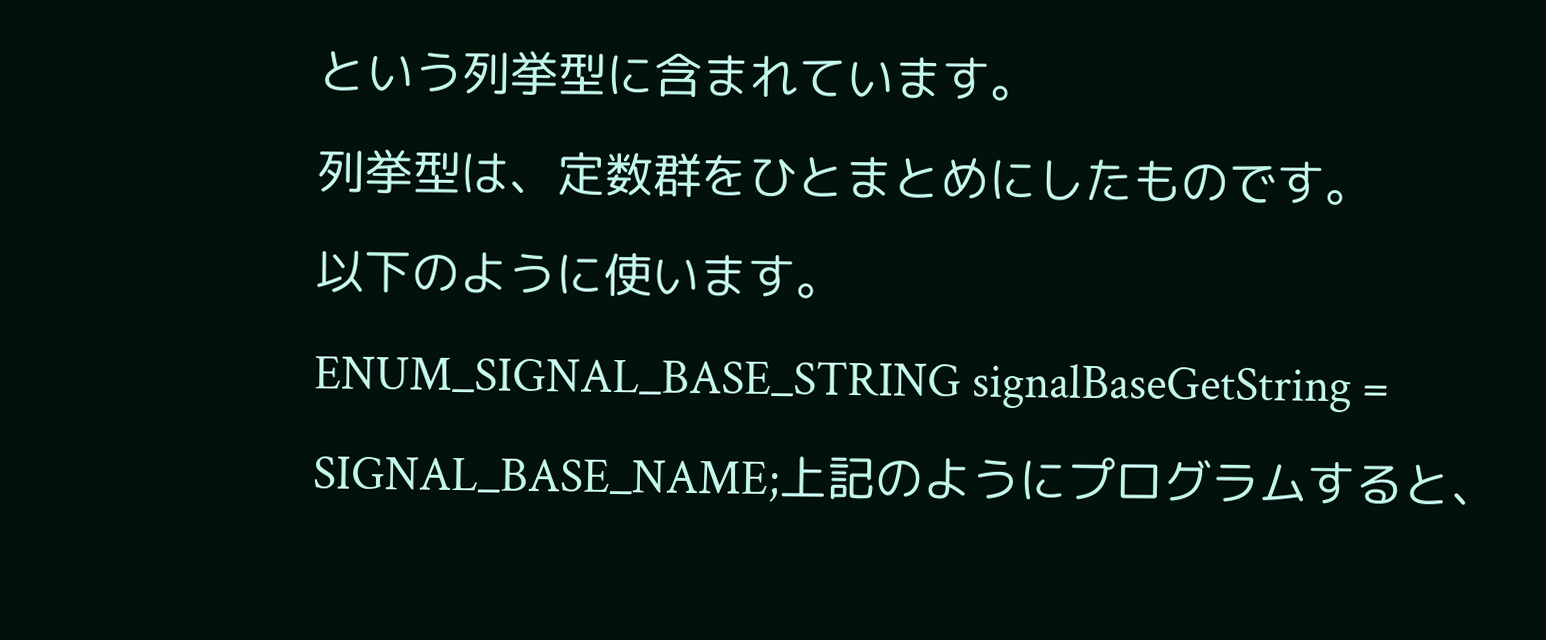という列挙型に含まれています。
列挙型は、定数群をひとまとめにしたものです。
以下のように使います。
ENUM_SIGNAL_BASE_STRING signalBaseGetString = SIGNAL_BASE_NAME;上記のようにプログラムすると、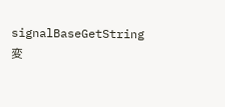signalBaseGetString変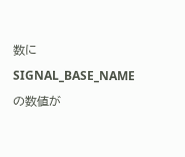数に SIGNAL_BASE_NAMEの数値が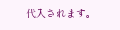代入されます。